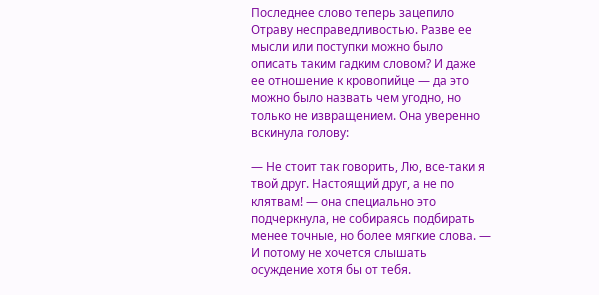Последнее слово теперь зацепило Отраву несправедливостью. Разве ее мысли или поступки можно было описать таким гадким словом? И даже ее отношение к кровопийце — да это можно было назвать чем угодно, но только не извращением. Она уверенно вскинула голову:

— Не стоит так говорить, Лю, все-таки я твой друг. Настоящий друг, а не по клятвам! — она специально это подчеркнула, не собираясь подбирать менее точные, но более мягкие слова. — И потому не хочется слышать осуждение хотя бы от тебя.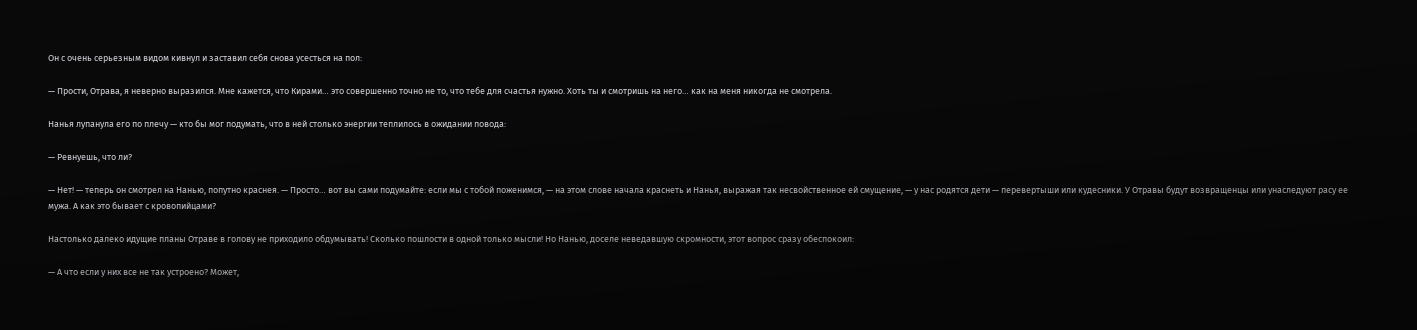Он с очень серьезным видом кивнул и заставил себя снова усесться на пол:

— Прости, Отрава, я неверно выразился. Мне кажется, что Кирами… это совершенно точно не то, что тебе для счастья нужно. Хоть ты и смотришь на него… как на меня никогда не смотрела.

Нанья лупанула его по плечу — кто бы мог подумать, что в ней столько энергии теплилось в ожидании повода:

— Ревнуешь, что ли?

— Нет! — теперь он смотрел на Нанью, попутно краснея. — Просто… вот вы сами подумайте: если мы с тобой поженимся, — на этом слове начала краснеть и Нанья, выражая так несвойственное ей смущение, — у нас родятся дети — перевертыши или кудесники. У Отравы будут возвращенцы или унаследуют расу ее мужа. А как это бывает с кровопийцами?

Настолько далеко идущие планы Отраве в голову не приходило обдумывать! Сколько пошлости в одной только мысли! Но Нанью, доселе неведавшую скромности, этот вопрос сразу обеспокоил:

— А что если у них все не так устроено? Может,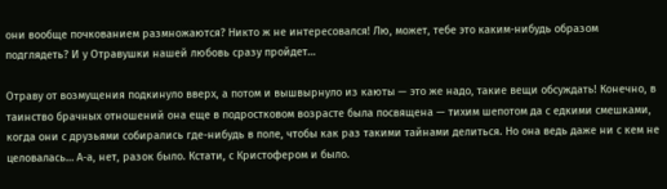они вообще почкованием размножаются? Никто ж не интересовался! Лю, может, тебе это каким-нибудь образом подглядеть? И у Отравушки нашей любовь сразу пройдет…

Отраву от возмущения подкинуло вверх, а потом и вышвырнуло из каюты — это же надо, такие вещи обсуждать! Конечно, в таинство брачных отношений она еще в подростковом возрасте была посвящена — тихим шепотом да с едкими смешками, когда они с друзьями собирались где-нибудь в поле, чтобы как раз такими тайнами делиться. Но она ведь даже ни с кем не целовалась… А-а, нет, разок было. Кстати, с Кристофером и было.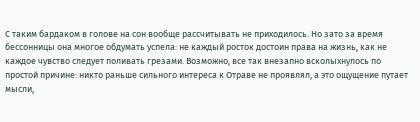С таким бардаком в голове на сон вообще рассчитывать не приходилось. Но зато за время бессонницы она многое обдумать успела: не каждый росток достоин права на жизнь, как не каждое чувство следует поливать грезами. Возможно, все так внезапно всколыхнулось по простой причине: никто раньше сильного интереса к Отраве не проявлял, а это ощущение путает мысли,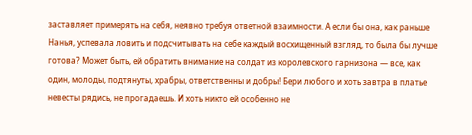заставляет примерять на себя, неявно требуя ответной взаимности. А если бы она, как раньше Нанья, успевала ловить и подсчитывать на себе каждый восхищенный взгляд, то была бы лучше готова? Может быть, ей обратить внимание на солдат из королевского гарнизона — все, как один, молоды, подтянуты, храбры, ответственны и добры! Бери любого и хоть завтра в платье невесты рядись, не прогадаешь. И хоть никто ей особенно не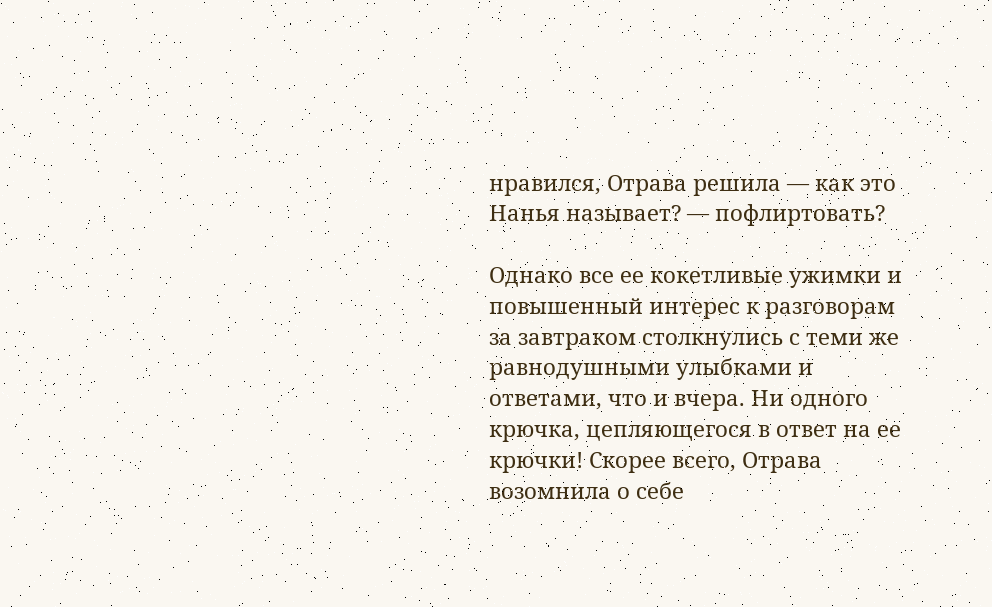нравился, Отрава решила — как это Нанья называет? — пофлиртовать?

Однако все ее кокетливые ужимки и повышенный интерес к разговорам за завтраком столкнулись с теми же равнодушными улыбками и ответами, что и вчера. Ни одного крючка, цепляющегося в ответ на ее крючки! Скорее всего, Отрава возомнила о себе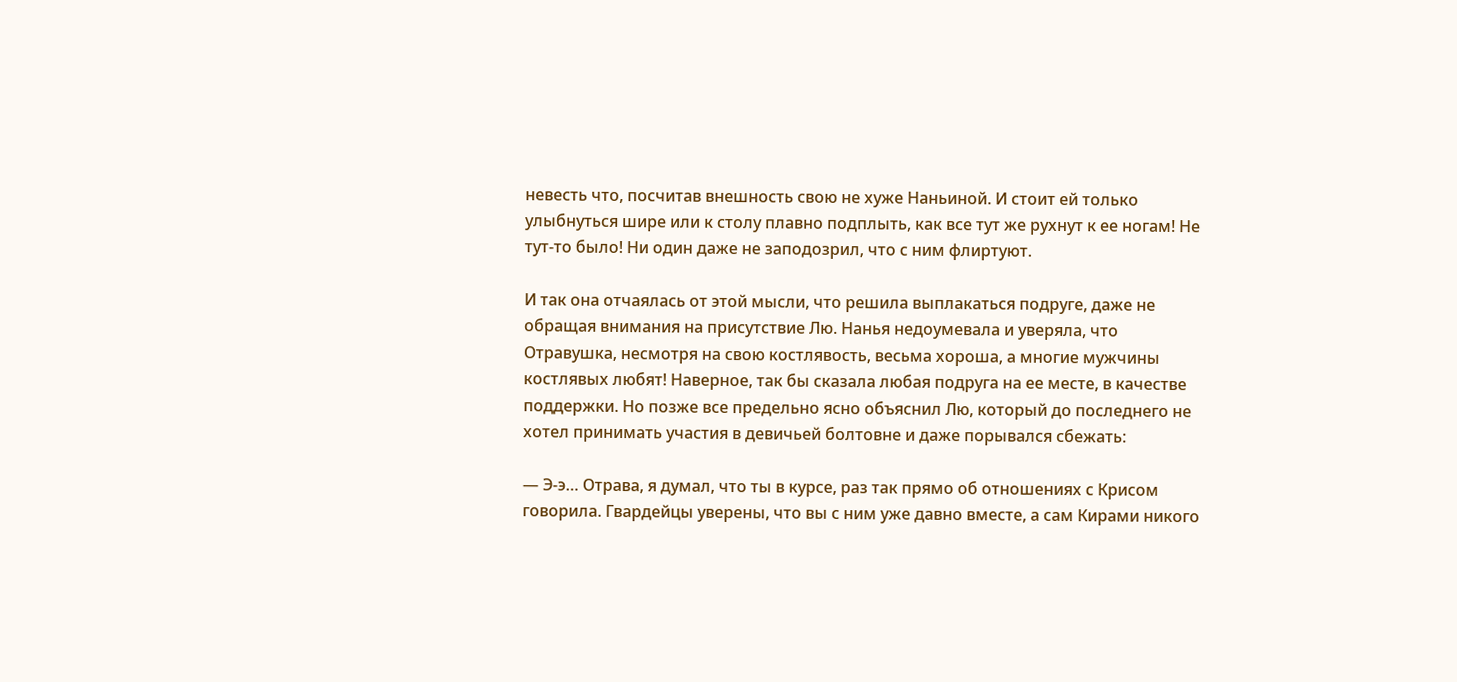невесть что, посчитав внешность свою не хуже Наньиной. И стоит ей только улыбнуться шире или к столу плавно подплыть, как все тут же рухнут к ее ногам! Не тут-то было! Ни один даже не заподозрил, что с ним флиртуют.

И так она отчаялась от этой мысли, что решила выплакаться подруге, даже не обращая внимания на присутствие Лю. Нанья недоумевала и уверяла, что Отравушка, несмотря на свою костлявость, весьма хороша, а многие мужчины костлявых любят! Наверное, так бы сказала любая подруга на ее месте, в качестве поддержки. Но позже все предельно ясно объяснил Лю, который до последнего не хотел принимать участия в девичьей болтовне и даже порывался сбежать:

— Э-э… Отрава, я думал, что ты в курсе, раз так прямо об отношениях с Крисом говорила. Гвардейцы уверены, что вы с ним уже давно вместе, а сам Кирами никого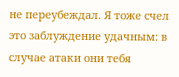не переубеждал. Я тоже счел это заблуждение удачным: в случае атаки они тебя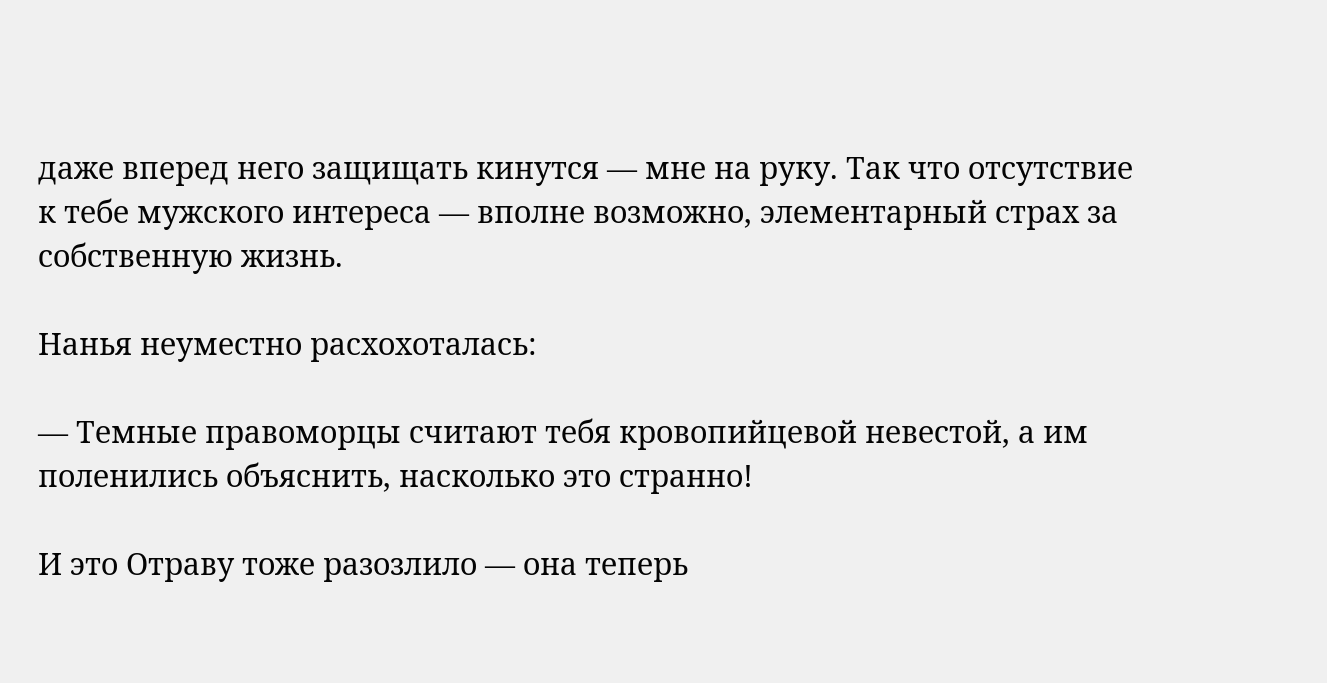даже вперед него защищать кинутся — мне на руку. Так что отсутствие к тебе мужского интереса — вполне возможно, элементарный страх за собственную жизнь.

Нанья неуместно расхохоталась:

— Темные правоморцы считают тебя кровопийцевой невестой, а им поленились объяснить, насколько это странно!

И это Отраву тоже разозлило — она теперь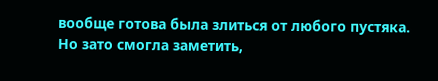вообще готова была злиться от любого пустяка. Но зато смогла заметить,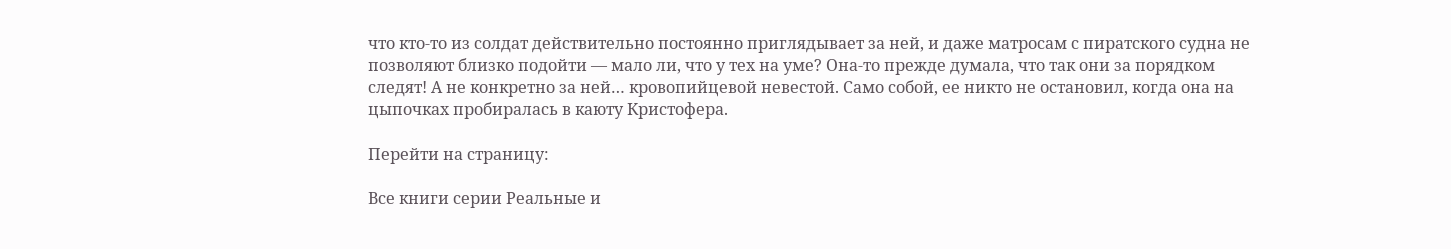что кто-то из солдат действительно постоянно приглядывает за ней, и даже матросам с пиратского судна не позволяют близко подойти — мало ли, что у тех на уме? Она-то прежде думала, что так они за порядком следят! А не конкретно за ней… кровопийцевой невестой. Само собой, ее никто не остановил, когда она на цыпочках пробиралась в каюту Кристофера.

Перейти на страницу:

Все книги серии Реальные и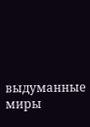выдуманные миры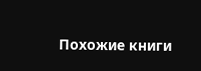Похожие книги